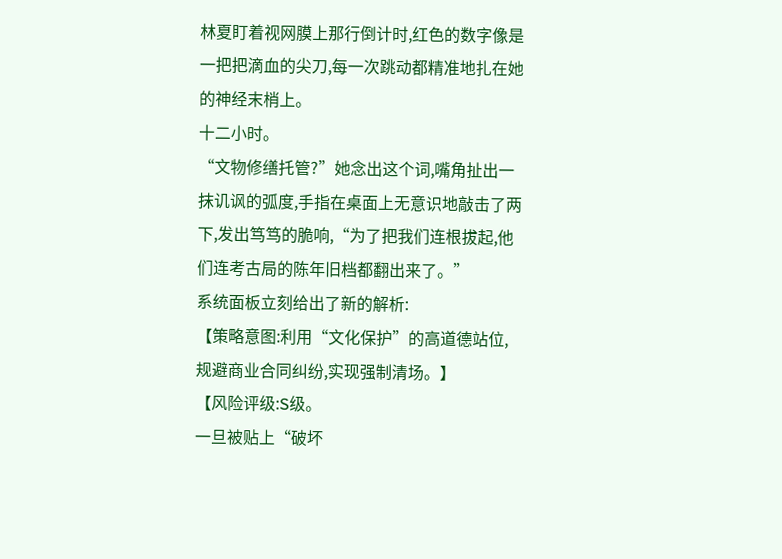林夏盯着视网膜上那行倒计时,红色的数字像是一把把滴血的尖刀,每一次跳动都精准地扎在她的神经末梢上。
十二小时。
“文物修缮托管?”她念出这个词,嘴角扯出一抹讥讽的弧度,手指在桌面上无意识地敲击了两下,发出笃笃的脆响,“为了把我们连根拔起,他们连考古局的陈年旧档都翻出来了。”
系统面板立刻给出了新的解析:
【策略意图:利用“文化保护”的高道德站位,规避商业合同纠纷,实现强制清场。】
【风险评级:S级。
一旦被贴上“破坏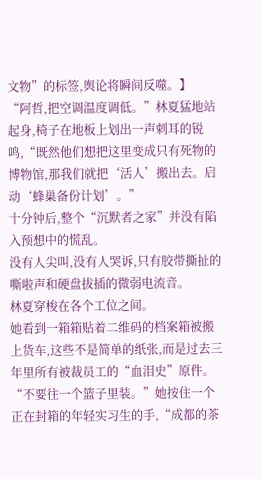文物”的标签,舆论将瞬间反噬。】
“阿哲,把空调温度调低。”林夏猛地站起身,椅子在地板上划出一声刺耳的锐鸣,“既然他们想把这里变成只有死物的博物馆,那我们就把‘活人’搬出去。启动‘蜂巢备份计划’。”
十分钟后,整个“沉默者之家”并没有陷入预想中的慌乱。
没有人尖叫,没有人哭诉,只有胶带撕扯的嘶啦声和硬盘拔插的微弱电流音。
林夏穿梭在各个工位之间。
她看到一箱箱贴着二维码的档案箱被搬上货车,这些不是简单的纸张,而是过去三年里所有被裁员工的“血泪史”原件。
“不要往一个篮子里装。”她按住一个正在封箱的年轻实习生的手,“成都的茶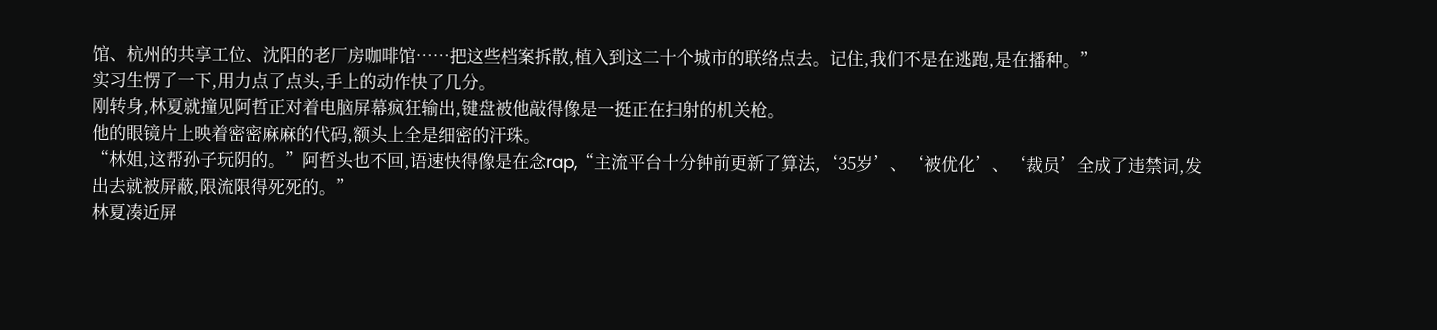馆、杭州的共享工位、沈阳的老厂房咖啡馆……把这些档案拆散,植入到这二十个城市的联络点去。记住,我们不是在逃跑,是在播种。”
实习生愣了一下,用力点了点头,手上的动作快了几分。
刚转身,林夏就撞见阿哲正对着电脑屏幕疯狂输出,键盘被他敲得像是一挺正在扫射的机关枪。
他的眼镜片上映着密密麻麻的代码,额头上全是细密的汗珠。
“林姐,这帮孙子玩阴的。”阿哲头也不回,语速快得像是在念rap,“主流平台十分钟前更新了算法,‘35岁’、‘被优化’、‘裁员’全成了违禁词,发出去就被屏蔽,限流限得死死的。”
林夏凑近屏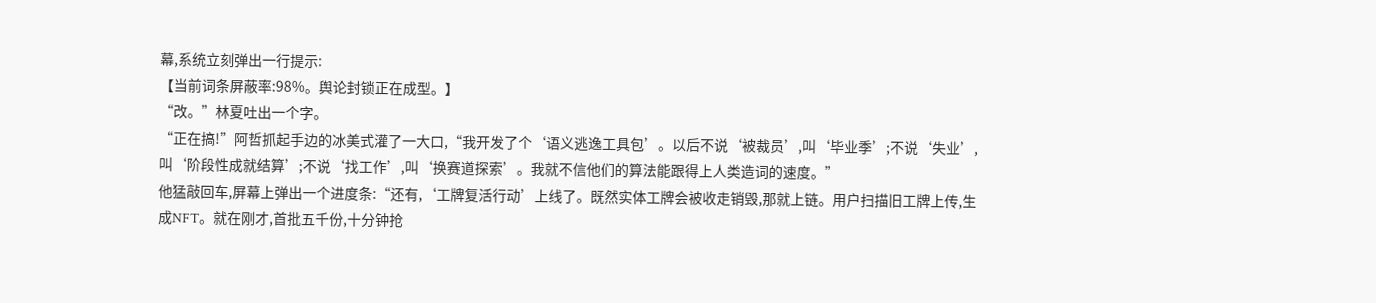幕,系统立刻弹出一行提示:
【当前词条屏蔽率:98%。舆论封锁正在成型。】
“改。”林夏吐出一个字。
“正在搞!”阿哲抓起手边的冰美式灌了一大口,“我开发了个‘语义逃逸工具包’。以后不说‘被裁员’,叫‘毕业季’;不说‘失业’,叫‘阶段性成就结算’;不说‘找工作’,叫‘换赛道探索’。我就不信他们的算法能跟得上人类造词的速度。”
他猛敲回车,屏幕上弹出一个进度条:“还有,‘工牌复活行动’上线了。既然实体工牌会被收走销毁,那就上链。用户扫描旧工牌上传,生成NFT。就在刚才,首批五千份,十分钟抢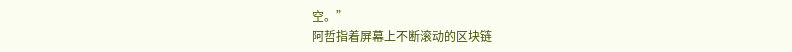空。”
阿哲指着屏幕上不断滚动的区块链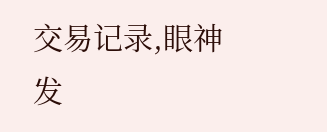交易记录,眼神发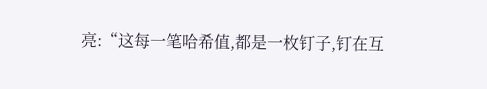亮:“这每一笔哈希值,都是一枚钉子,钉在互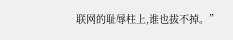联网的耻辱柱上,谁也拔不掉。”